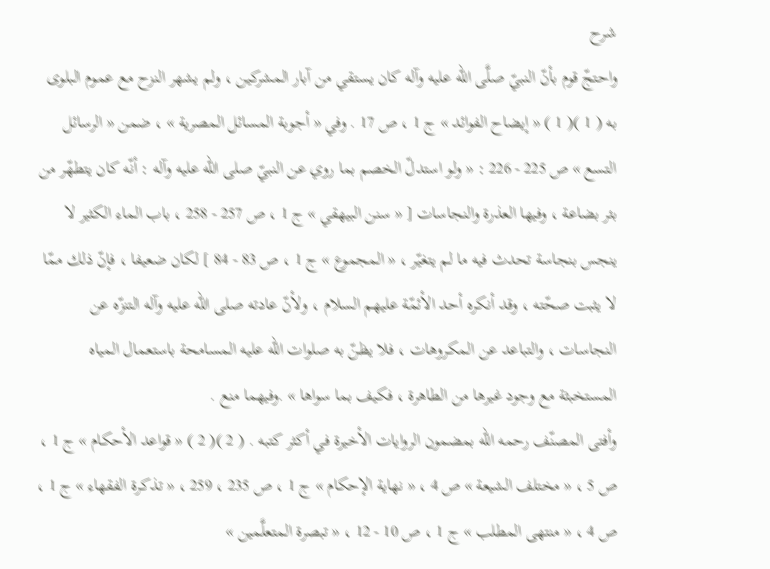شرح
واحتجّ قوم بأنّ النبيّ صلَّى الله عليه وآله كان يستقي من آبار المشركين ، ولم يشهر النزح مع عموم البلوى به ( 1 )( 1 ) « إيضاح الفوائد » ج 1 ، ص 17 . وفي « أجوبة المسائل المصرية » ، ضمن « الرسائل التسع » ص 225 - 226 : « ولو استدلّ الخصم بما روي عن النبيّ صلى الله عليه وآله : أنّه كان يتطهّر من بئر بضاعة ، وفيها العذرة والنجاسات [ « سنن البيهقي » ج 1 ، ص 257 - 258 ، باب الماء الكثير لا ينجس بنجاسة تحدث فيه ما لم يتغيّر ، « المجموع » ج 1 ، ص 83 - 84 ] لكان ضعيفا ، فإنّ ذلك ممّا لا يثبت صحّته ، وقد أنكره أحد الأئمّة عليهم السلام ، ولأنّ عادته صلى الله عليه وآله التنزّه عن النجاسات ، والتباعد عن المكروهات ، فلا يظنّ به صلوات الله عليه المسامحة باستعمال المياه المستخبثة مع وجود غيرها من الطاهرة ، فكيف بما سواها » .وفيهما منع .
وأفتى المصنّف رحمه الله بمضمون الروايات الأخيرة في أكثر كتبه . ( 2 )( 2 ) « قواعد الأحكام » ج 1 ، ص 5 ، « مختلف الشيعة » ص 4 ، « نهاية الإحكام » ج 1 ، ص 235 ، 259 ، « تذكرة الفقهاء » ج 1 ، ص 4 ، « منتهى المطلب » ج 1 ، ص 10 - 12 ، « تبصرة المتعلَّمين »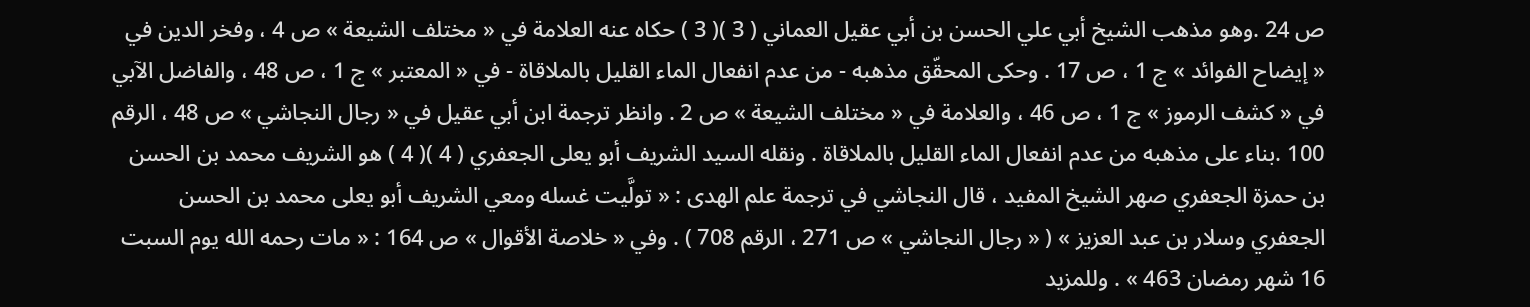ص 24 .وهو مذهب الشيخ أبي علي الحسن بن أبي عقيل العماني ( 3 )( 3 ) حكاه عنه العلامة في « مختلف الشيعة » ص 4 ، وفخر الدين في « إيضاح الفوائد » ج 1 ، ص 17 . وحكى المحقّق مذهبه - من عدم انفعال الماء القليل بالملاقاة - في « المعتبر » ج 1 ، ص 48 ، والفاضل الآبي في « كشف الرموز » ج 1 ، ص 46 ، والعلامة في « مختلف الشيعة » ص 2 . وانظر ترجمة ابن أبي عقيل في « رجال النجاشي » ص 48 ، الرقم 100 .بناء على مذهبه من عدم انفعال الماء القليل بالملاقاة . ونقله السيد الشريف أبو يعلى الجعفري ( 4 )( 4 ) هو الشريف محمد بن الحسن بن حمزة الجعفري صهر الشيخ المفيد ، قال النجاشي في ترجمة علم الهدى : « تولَّيت غسله ومعي الشريف أبو يعلى محمد بن الحسن الجعفري وسلار بن عبد العزيز » ( « رجال النجاشي » ص 271 ، الرقم 708 ) . وفي « خلاصة الأقوال » ص 164 : « مات رحمه الله يوم السبت 16 شهر رمضان 463 » . وللمزيد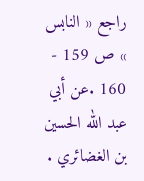راجع « النابس » ص 159 - 160 .عن أبي عبد الله الحسين بن الغضائري .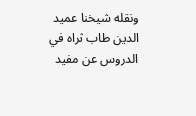ونقله شيخنا عميد الدين طاب ثراه في الدروس عن مفيد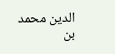الدين محمد بن